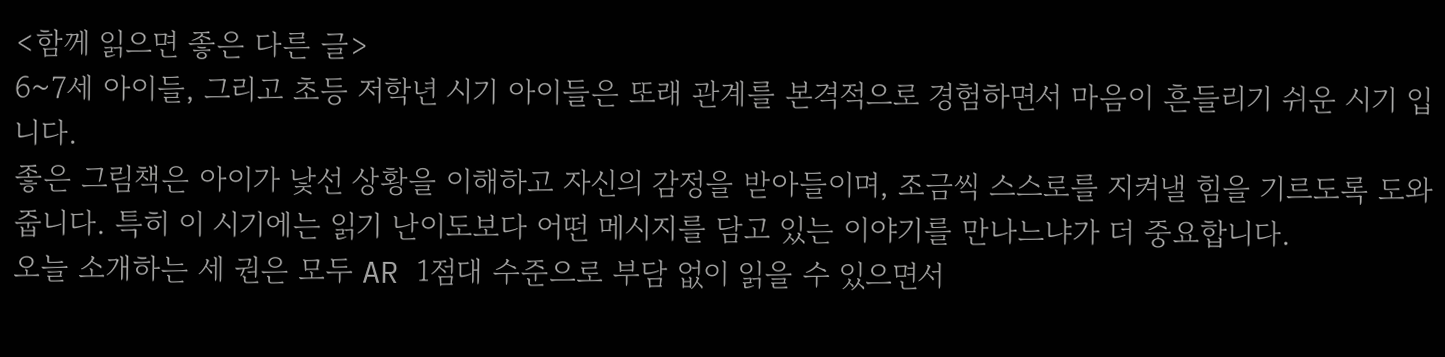<함께 읽으면 좋은 다른 글>
6~7세 아이들, 그리고 초등 저학년 시기 아이들은 또래 관계를 본격적으로 경험하면서 마음이 흔들리기 쉬운 시기 입니다.
좋은 그림책은 아이가 낯선 상황을 이해하고 자신의 감정을 받아들이며, 조금씩 스스로를 지켜낼 힘을 기르도록 도와줍니다. 특히 이 시기에는 읽기 난이도보다 어떤 메시지를 담고 있는 이야기를 만나느냐가 더 중요합니다.
오늘 소개하는 세 권은 모두 AR 1점대 수준으로 부담 없이 읽을 수 있으면서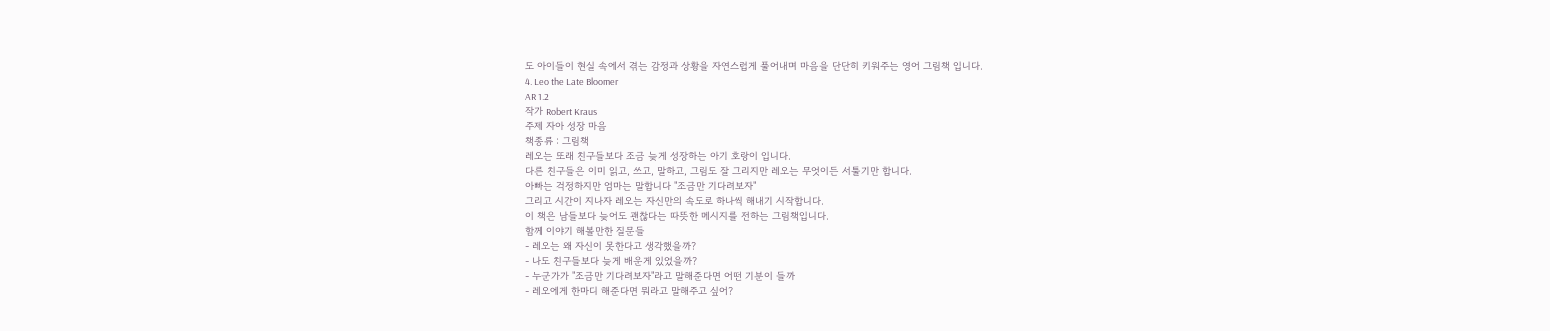도 아이들이 현실 속에서 겪는 감정과 상황을 자연스럽게 풀어내며 마음을 단단히 키워주는 영어 그림책 입니다.
4. Leo the Late Bloomer
AR 1.2
작가 Robert Kraus
주제 자아 성장 마음
책종류 : 그림책
레오는 또래 친구들보다 조금 늦게 성장하는 아기 호랑이 입니다.
다른 친구들은 이미 읽고, 쓰고, 말하고, 그림도 잘 그리지만 레오는 무엇이든 서툴기만 합니다.
아빠는 걱정하지만 엄마는 말합니다 "조금만 기다려보자"
그리고 시간이 지나자 레오는 자신만의 속도로 하나씩 해내기 시작합니다.
이 책은 남들보다 늦어도 괜찮다는 따뜻한 메시지를 전하는 그림책입니다.
함께 이야기 해볼만한 질문들
- 레오는 왜 자신이 못한다고 생각했을까?
- 나도 친구들보다 늦게 배운게 있었을까?
- 누군가가 "조금만 기다려보자"라고 말해준다면 어떤 기분이 들까
- 레오에게 한마디 해준다면 뭐라고 말해주고 싶어?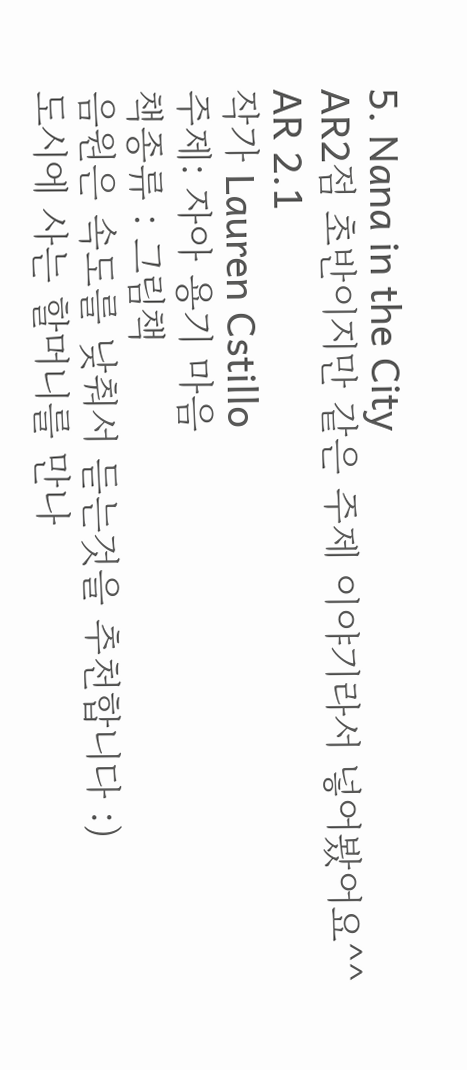5. Nana in the City
AR2점 초반이지만 같은 주제 이야기라서 넣어봤어요^^
AR 2.1
작가 Lauren Cstillo
주제: 자아 용기 마음
책종류 : 그림책
음원은 속도를 낮춰서 듣는것을 추천합니다 :)
도시에 사는 할머니를 만나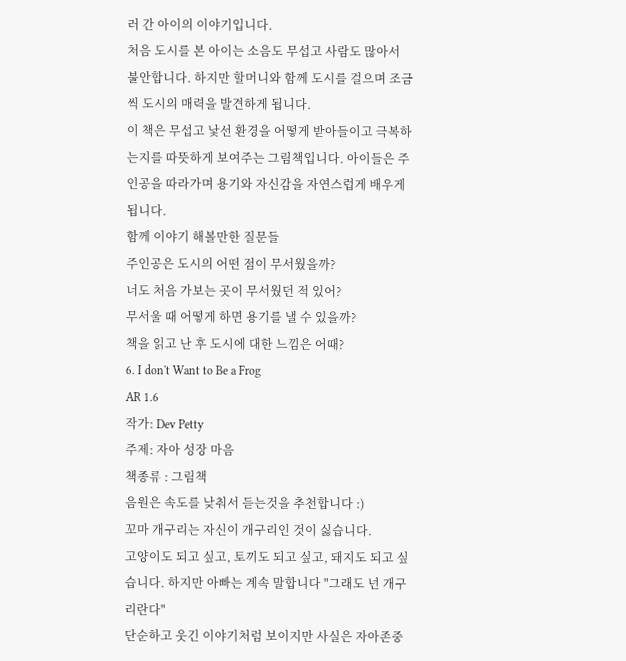러 간 아이의 이야기입니다.
처음 도시를 본 아이는 소음도 무섭고 사람도 많아서 불안합니다. 하지만 할머니와 함께 도시를 걸으며 조금씩 도시의 매력을 발견하게 됩니다.
이 책은 무섭고 낯선 환경을 어떻게 받아들이고 극복하는지를 따뜻하게 보여주는 그림책입니다. 아이들은 주인공을 따라가며 용기와 자신감을 자연스럽게 배우게 됩니다.
함께 이야기 해볼만한 질문들
주인공은 도시의 어떤 점이 무서웠을까?
너도 처음 가보는 곳이 무서웠던 적 있어?
무서울 때 어떻게 하면 용기를 낼 수 있을까?
책을 읽고 난 후 도시에 대한 느낌은 어때?
6. I don't Want to Be a Frog
AR 1.6
작가: Dev Petty
주제: 자아 성장 마음
책종류 : 그림책
음원은 속도를 낮춰서 듣는것을 추천합니다 :)
꼬마 개구리는 자신이 개구리인 것이 싫습니다.
고양이도 되고 싶고, 토끼도 되고 싶고, 돼지도 되고 싶습니다. 하지만 아빠는 계속 말합니다 "그래도 넌 개구리란다"
단순하고 웃긴 이야기처럼 보이지만 사실은 자아존중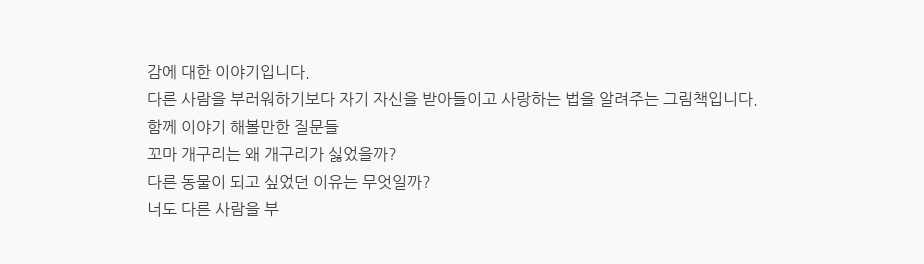감에 대한 이야기입니다.
다른 사람을 부러워하기보다 자기 자신을 받아들이고 사랑하는 법을 알려주는 그림책입니다.
함께 이야기 해볼만한 질문들
꼬마 개구리는 왜 개구리가 싫었을까?
다른 동물이 되고 싶었던 이유는 무엇일까?
너도 다른 사람을 부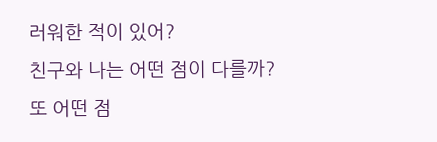러워한 적이 있어?
친구와 나는 어떤 점이 다를까? 또 어떤 점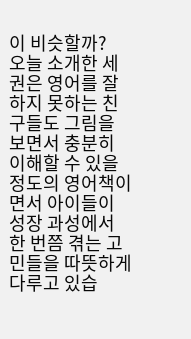이 비슷할까?
오늘 소개한 세 권은 영어를 잘 하지 못하는 친구들도 그림을 보면서 충분히 이해할 수 있을 정도의 영어책이면서 아이들이 성장 과성에서 한 번쯤 겪는 고민들을 따뜻하게 다루고 있습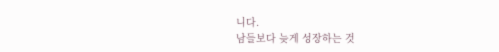니다.
남들보다 늦게 성장하는 것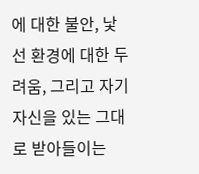에 대한 불안, 낯선 환경에 대한 두려움, 그리고 자기 자신을 있는 그대로 받아들이는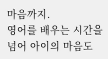마음까지.
영어를 배우는 시간을 넘어 아이의 마음도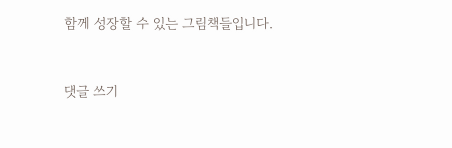함께 성장할 수 있는 그림책들입니다.



댓글 쓰기